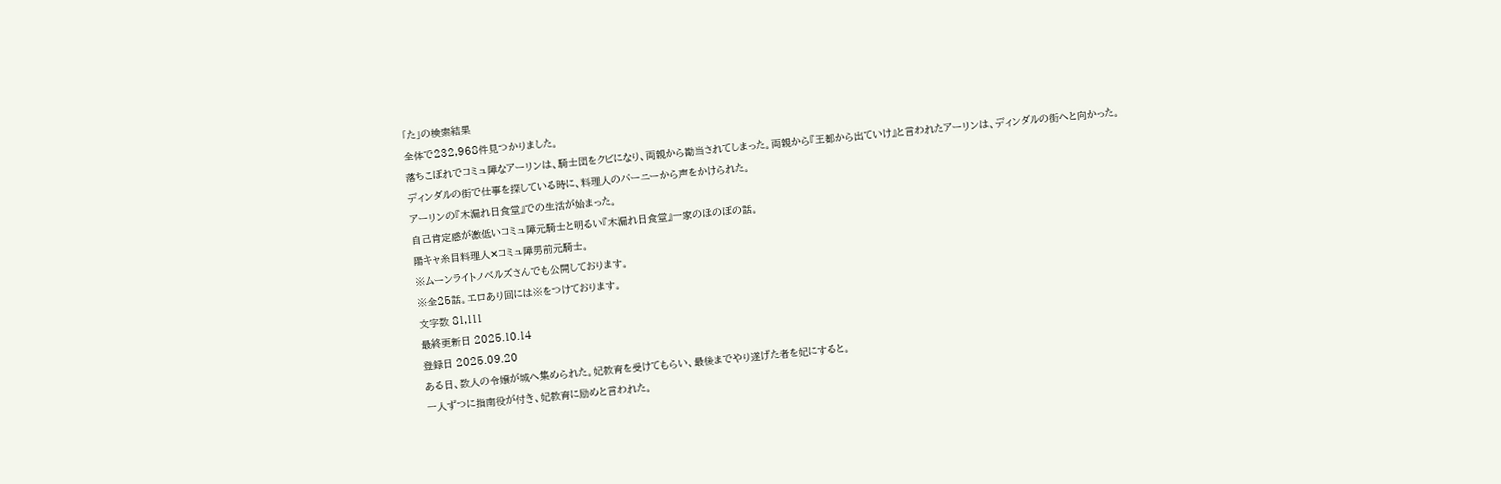「た」の検索結果
全体で232,968件見つかりました。
落ちこぼれでコミュ障なアーリンは、騎士団をクビになり、両親から勘当されてしまった。両親から『王都から出ていけ』と言われたアーリンは、ディンダルの街へと向かった。
ディンダルの街で仕事を探している時に、料理人のバーニーから声をかけられた。
アーリンの『木漏れ日食堂』での生活が始まった。
自己肯定感が激低いコミュ障元騎士と明るい『木漏れ日食堂』一家のほのぼの話。
陽キャ糸目料理人✕コミュ障男前元騎士。
※ムーンライトノベルズさんでも公開しております。
※全25話。エロあり回には※をつけております。
文字数 81,111
最終更新日 2025.10.14
登録日 2025.09.20
ある日、数人の令嬢が城へ集められた。妃教育を受けてもらい、最後までやり遂げた者を妃にすると。
一人ずつに指南役が付き、妃教育に励めと言われた。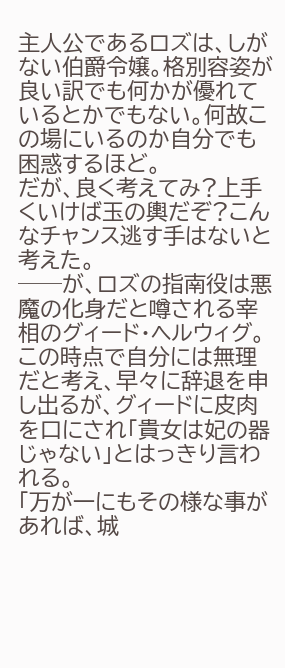主人公であるロズは、しがない伯爵令嬢。格別容姿が良い訳でも何かが優れているとかでもない。何故この場にいるのか自分でも困惑するほど。
だが、良く考えてみ?上手くいけば玉の輿だぞ?こんなチャンス逃す手はないと考えた。
──が、ロズの指南役は悪魔の化身だと噂される宰相のグィード・ヘルウィグ。
この時点で自分には無理だと考え、早々に辞退を申し出るが、グィードに皮肉を口にされ「貴女は妃の器じゃない」とはっきり言われる。
「万が一にもその様な事があれば、城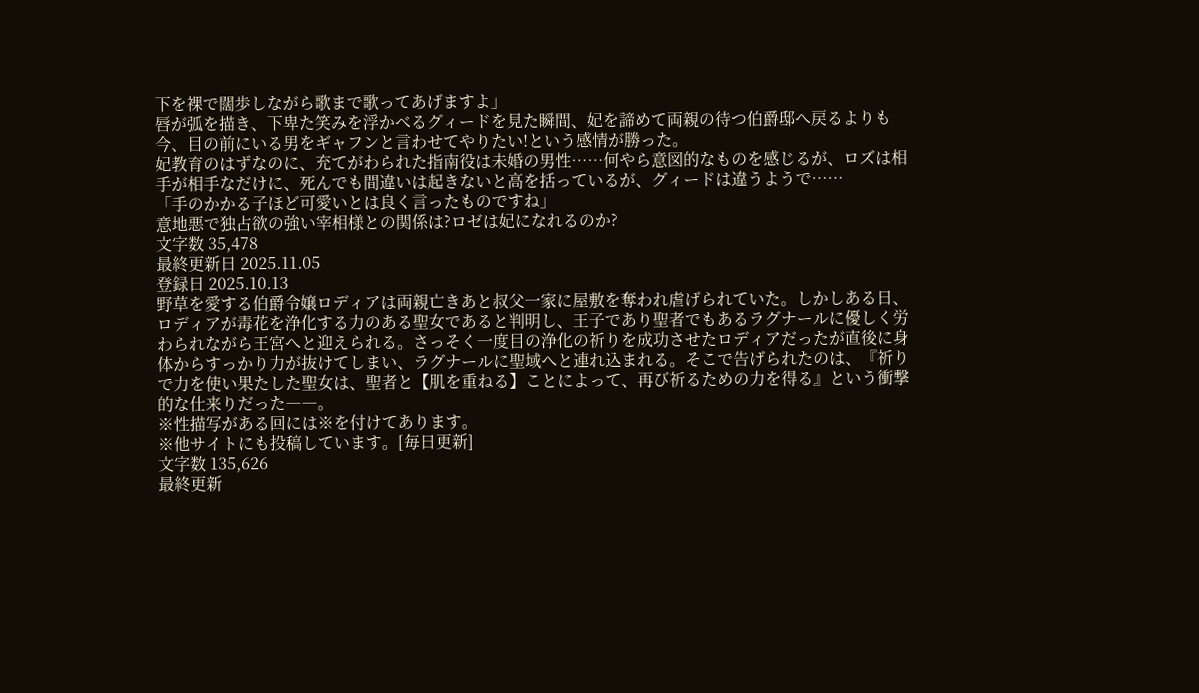下を裸で闊歩しながら歌まで歌ってあげますよ」
唇が弧を描き、下卑た笑みを浮かべるグィードを見た瞬間、妃を諦めて両親の待つ伯爵邸へ戻るよりも今、目の前にいる男をギャフンと言わせてやりたい!という感情が勝った。
妃教育のはずなのに、充てがわられた指南役は未婚の男性……何やら意図的なものを感じるが、ロズは相手が相手なだけに、死んでも間違いは起きないと高を括っているが、グィードは違うようで……
「手のかかる子ほど可愛いとは良く言ったものですね」
意地悪で独占欲の強い宰相様との関係は?ロゼは妃になれるのか?
文字数 35,478
最終更新日 2025.11.05
登録日 2025.10.13
野草を愛する伯爵令嬢ロディアは両親亡きあと叔父一家に屋敷を奪われ虐げられていた。しかしある日、ロディアが毒花を浄化する力のある聖女であると判明し、王子であり聖者でもあるラグナールに優しく労わられながら王宮へと迎えられる。さっそく一度目の浄化の祈りを成功させたロディアだったが直後に身体からすっかり力が抜けてしまい、ラグナールに聖域へと連れ込まれる。そこで告げられたのは、『祈りで力を使い果たした聖女は、聖者と【肌を重ねる】ことによって、再び祈るための力を得る』という衝撃的な仕来りだった――。
※性描写がある回には※を付けてあります。
※他サイトにも投稿しています。[毎日更新]
文字数 135,626
最終更新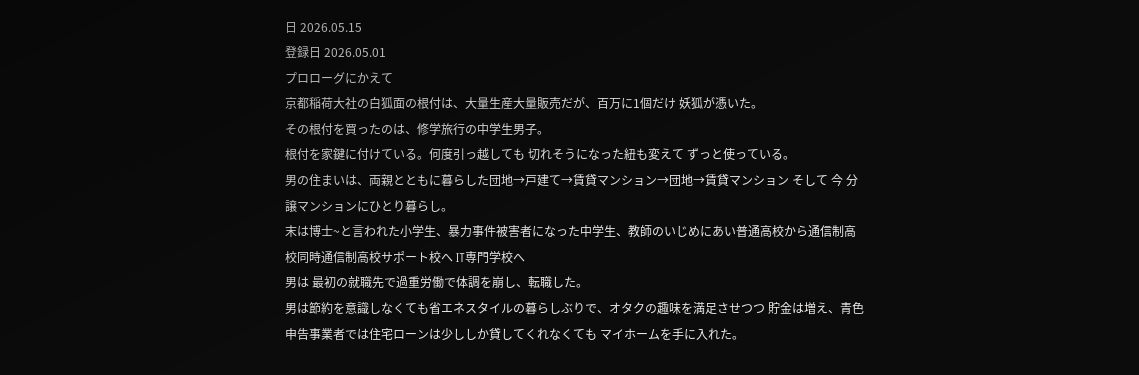日 2026.05.15
登録日 2026.05.01
プロローグにかえて
京都稲荷大社の白狐面の根付は、大量生産大量販売だが、百万に1個だけ 妖狐が憑いた。
その根付を買ったのは、修学旅行の中学生男子。
根付を家鍵に付けている。何度引っ越しても 切れそうになった紐も変えて ずっと使っている。
男の住まいは、両親とともに暮らした団地→戸建て→賃貸マンション→団地→賃貸マンション そして 今 分譲マンションにひとり暮らし。
末は博士~と言われた小学生、暴力事件被害者になった中学生、教師のいじめにあい普通高校から通信制高校同時通信制高校サポート校へ IT専門学校へ
男は 最初の就職先で過重労働で体調を崩し、転職した。
男は節約を意識しなくても省エネスタイルの暮らしぶりで、オタクの趣味を満足させつつ 貯金は増え、青色申告事業者では住宅ローンは少ししか貸してくれなくても マイホームを手に入れた。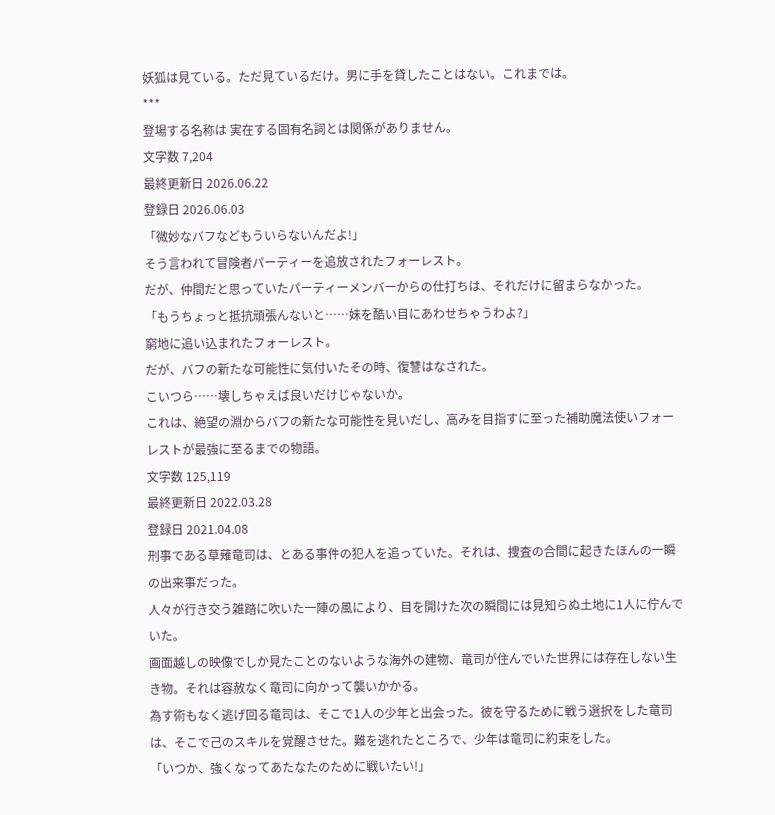妖狐は見ている。ただ見ているだけ。男に手を貸したことはない。これまでは。
***
登場する名称は 実在する固有名詞とは関係がありません。
文字数 7,204
最終更新日 2026.06.22
登録日 2026.06.03
「微妙なバフなどもういらないんだよ!」
そう言われて冒険者パーティーを追放されたフォーレスト。
だが、仲間だと思っていたパーティーメンバーからの仕打ちは、それだけに留まらなかった。
「もうちょっと抵抗頑張んないと……妹を酷い目にあわせちゃうわよ?」
窮地に追い込まれたフォーレスト。
だが、バフの新たな可能性に気付いたその時、復讐はなされた。
こいつら……壊しちゃえば良いだけじゃないか。
これは、絶望の淵からバフの新たな可能性を見いだし、高みを目指すに至った補助魔法使いフォーレストが最強に至るまでの物語。
文字数 125,119
最終更新日 2022.03.28
登録日 2021.04.08
刑事である草薙竜司は、とある事件の犯人を追っていた。それは、捜査の合間に起きたほんの一瞬の出来事だった。
人々が行き交う雑踏に吹いた一陣の風により、目を開けた次の瞬間には見知らぬ土地に1人に佇んでいた。
画面越しの映像でしか見たことのないような海外の建物、竜司が住んでいた世界には存在しない生き物。それは容赦なく竜司に向かって襲いかかる。
為す術もなく逃げ回る竜司は、そこで1人の少年と出会った。彼を守るために戦う選択をした竜司は、そこで己のスキルを覚醒させた。難を逃れたところで、少年は竜司に約束をした。
「いつか、強くなってあたなたのために戦いたい!」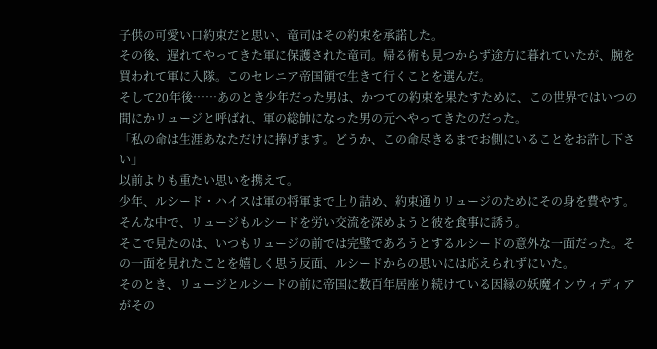子供の可愛い口約束だと思い、竜司はその約束を承諾した。
その後、遅れてやってきた軍に保護された竜司。帰る術も見つからず途方に暮れていたが、腕を買われて軍に入隊。このセレニア帝国領で生きて行くことを選んだ。
そして20年後……あのとき少年だった男は、かつての約束を果たすために、この世界ではいつの間にかリュージと呼ばれ、軍の総帥になった男の元へやってきたのだった。
「私の命は生涯あなただけに捧げます。どうか、この命尽きるまでお側にいることをお許し下さい」
以前よりも重たい思いを携えて。
少年、ルシード・ハイスは軍の将軍まで上り詰め、約束通りリュージのためにその身を費やす。そんな中で、リュージもルシードを労い交流を深めようと彼を食事に誘う。
そこで見たのは、いつもリュージの前では完璧であろうとするルシードの意外な一面だった。その一面を見れたことを嬉しく思う反面、ルシードからの思いには応えられずにいた。
そのとき、リュージとルシードの前に帝国に数百年居座り続けている因縁の妖魔インウィディアがその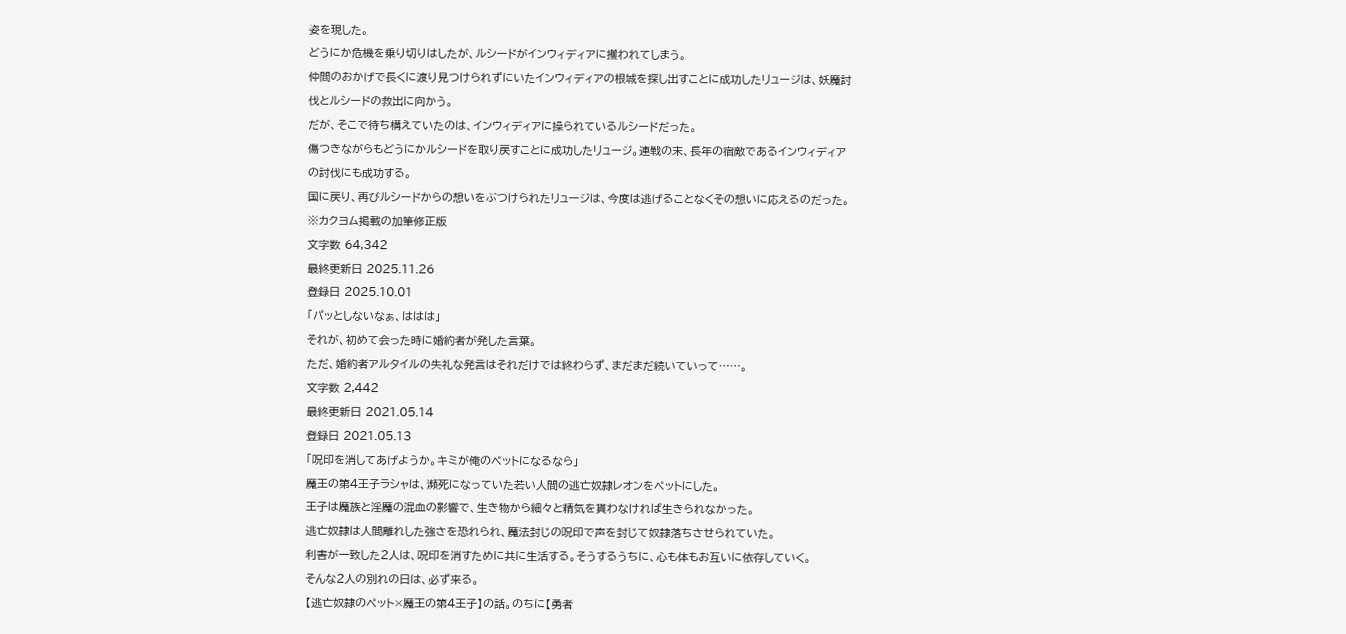姿を現した。
どうにか危機を乗り切りはしたが、ルシードがインウィディアに攫われてしまう。
仲間のおかげで長くに渡り見つけられずにいたインウィディアの根城を探し出すことに成功したリュージは、妖魔討伐とルシードの救出に向かう。
だが、そこで待ち構えていたのは、インウィディアに操られているルシードだった。
傷つきながらもどうにかルシードを取り戻すことに成功したリュージ。連戦の末、長年の宿敵であるインウィディアの討伐にも成功する。
国に戻り、再びルシードからの想いをぶつけられたリュージは、今度は逃げることなくその想いに応えるのだった。
※カクヨム掲載の加筆修正版
文字数 64,342
最終更新日 2025.11.26
登録日 2025.10.01
「パッとしないなぁ、ははは」
それが、初めて会った時に婚約者が発した言葉。
ただ、婚約者アルタイルの失礼な発言はそれだけでは終わらず、まだまだ続いていって……。
文字数 2,442
最終更新日 2021.05.14
登録日 2021.05.13
「呪印を消してあげようか。キミが俺のペットになるなら」
魔王の第4王子ラシャは、瀕死になっていた若い人間の逃亡奴隷レオンをペットにした。
王子は魔族と淫魔の混血の影響で、生き物から細々と精気を貰わなければ生きられなかった。
逃亡奴隷は人間離れした強さを恐れられ、魔法封じの呪印で声を封じて奴隷落ちさせられていた。
利害が一致した2人は、呪印を消すために共に生活する。そうするうちに、心も体もお互いに依存していく。
そんな2人の別れの日は、必ず来る。
【逃亡奴隷のペット×魔王の第4王子】の話。のちに【勇者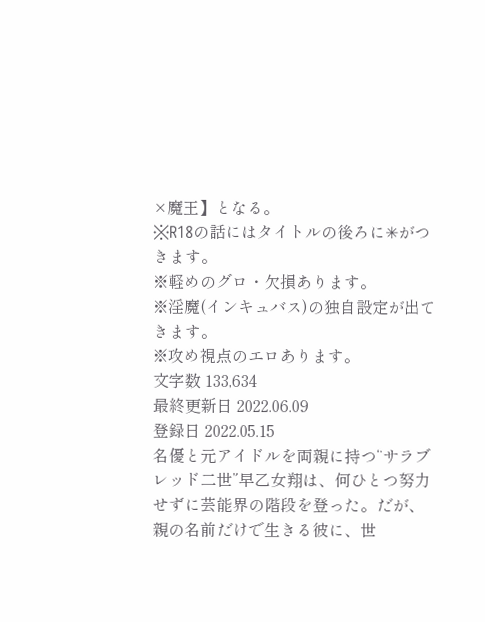×魔王】となる。
※R18の話にはタイトルの後ろに✳がつきます。
※軽めのグロ・欠損あります。
※淫魔(インキュバス)の独自設定が出てきます。
※攻め視点のエロあります。
文字数 133,634
最終更新日 2022.06.09
登録日 2022.05.15
名優と元アイドルを両親に持つ“サラブレッド二世”早乙女翔は、何ひとつ努力せずに芸能界の階段を登った。だが、親の名前だけで生きる彼に、世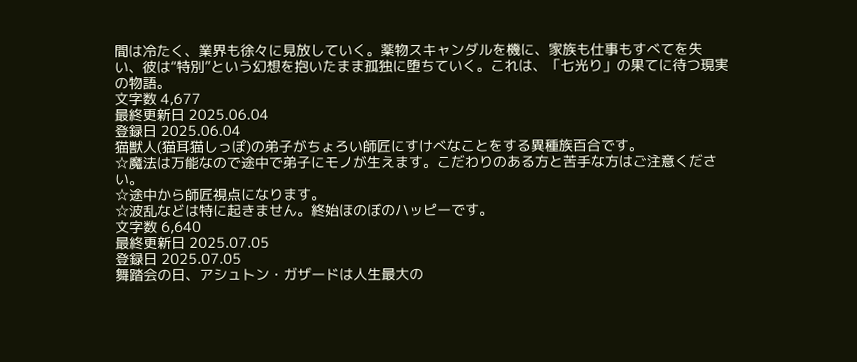間は冷たく、業界も徐々に見放していく。薬物スキャンダルを機に、家族も仕事もすべてを失い、彼は“特別”という幻想を抱いたまま孤独に堕ちていく。これは、「七光り」の果てに待つ現実の物語。
文字数 4,677
最終更新日 2025.06.04
登録日 2025.06.04
猫獣人(猫耳猫しっぽ)の弟子がちょろい師匠にすけべなことをする異種族百合です。
☆魔法は万能なので途中で弟子にモノが生えます。こだわりのある方と苦手な方はご注意ください。
☆途中から師匠視点になります。
☆波乱などは特に起きません。終始ほのぼのハッピーです。
文字数 6,640
最終更新日 2025.07.05
登録日 2025.07.05
舞踏会の日、アシュトン・ガザードは人生最大の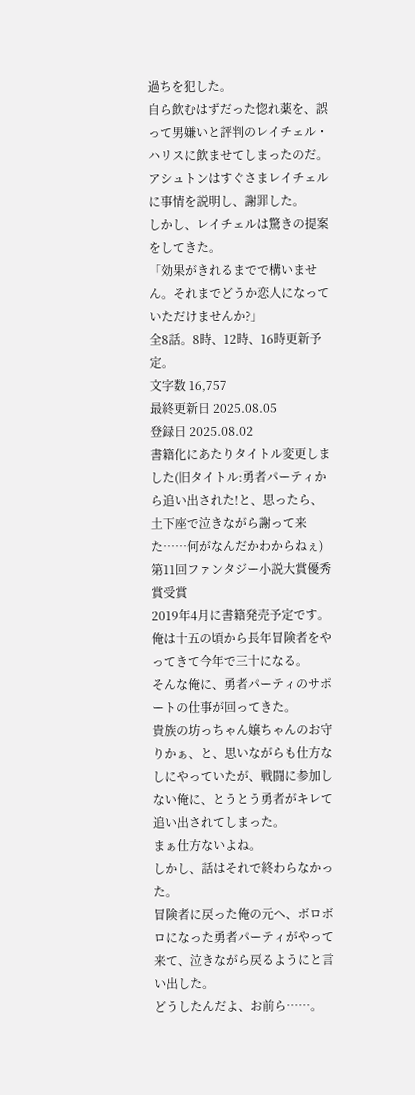過ちを犯した。
自ら飲むはずだった惚れ薬を、誤って男嫌いと評判のレイチェル・ハリスに飲ませてしまったのだ。
アシュトンはすぐさまレイチェルに事情を説明し、謝罪した。
しかし、レイチェルは驚きの提案をしてきた。
「効果がきれるまでで構いません。それまでどうか恋人になっていただけませんか?」
全8話。8時、12時、16時更新予定。
文字数 16,757
最終更新日 2025.08.05
登録日 2025.08.02
書籍化にあたりタイトル変更しました(旧タイトル:勇者パーティから追い出された!と、思ったら、土下座で泣きながら謝って来た……何がなんだかわからねぇ)
第11回ファンタジー小説大賞優秀賞受賞
2019年4月に書籍発売予定です。
俺は十五の頃から長年冒険者をやってきて今年で三十になる。
そんな俺に、勇者パーティのサポートの仕事が回ってきた。
貴族の坊っちゃん嬢ちゃんのお守りかぁ、と、思いながらも仕方なしにやっていたが、戦闘に参加しない俺に、とうとう勇者がキレて追い出されてしまった。
まぁ仕方ないよね。
しかし、話はそれで終わらなかった。
冒険者に戻った俺の元へ、ボロボロになった勇者パーティがやって来て、泣きながら戻るようにと言い出した。
どうしたんだよ、お前ら……。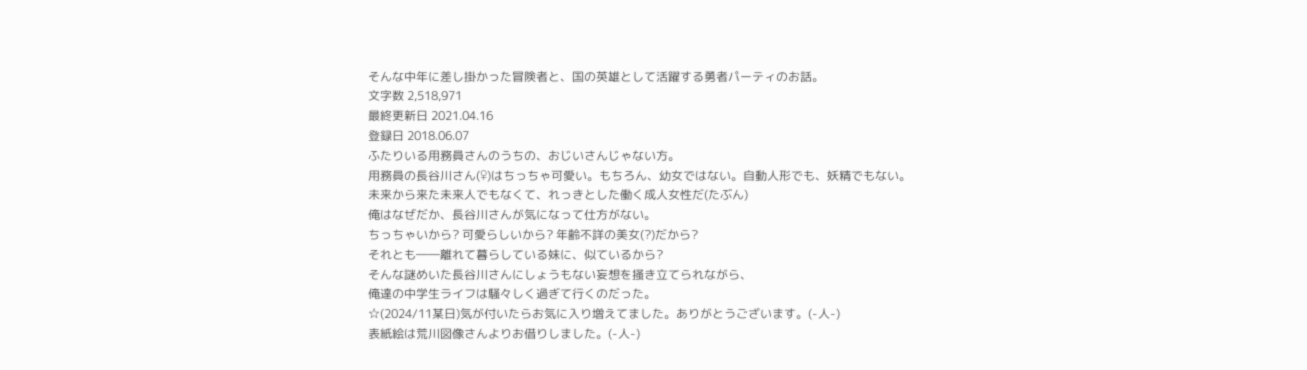そんな中年に差し掛かった冒険者と、国の英雄として活躍する勇者パーティのお話。
文字数 2,518,971
最終更新日 2021.04.16
登録日 2018.06.07
ふたりいる用務員さんのうちの、おじいさんじゃない方。
用務員の長谷川さん(♀)はちっちゃ可愛い。もちろん、幼女ではない。自動人形でも、妖精でもない。
未来から来た未来人でもなくて、れっきとした働く成人女性だ(たぶん)
俺はなぜだか、長谷川さんが気になって仕方がない。
ちっちゃいから? 可愛らしいから? 年齢不詳の美女(?)だから?
それとも――離れて暮らしている妹に、似ているから?
そんな謎めいた長谷川さんにしょうもない妄想を掻き立てられながら、
俺達の中学生ライフは騒々しく過ぎて行くのだった。
☆(2024/11某日)気が付いたらお気に入り増えてました。ありがとうございます。(-人-)
表紙絵は荒川図像さんよりお借りしました。(-人-)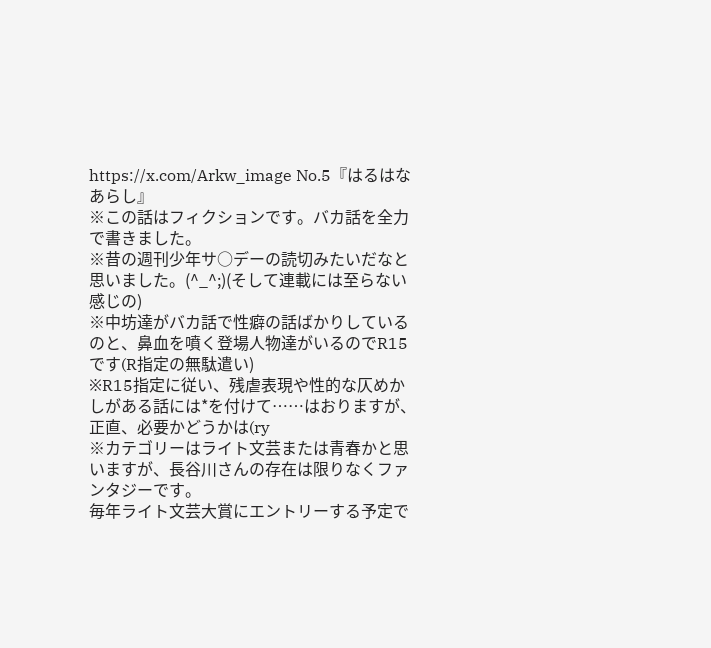https://x.com/Arkw_image No.5『はるはなあらし』
※この話はフィクションです。バカ話を全力で書きました。
※昔の週刊少年サ○デーの読切みたいだなと思いました。(^_^;)(そして連載には至らない感じの)
※中坊達がバカ話で性癖の話ばかりしているのと、鼻血を噴く登場人物達がいるのでR15です(R指定の無駄遣い)
※R15指定に従い、残虐表現や性的な仄めかしがある話には*を付けて……はおりますが、正直、必要かどうかは(ry
※カテゴリーはライト文芸または青春かと思いますが、長谷川さんの存在は限りなくファンタジーです。
毎年ライト文芸大賞にエントリーする予定で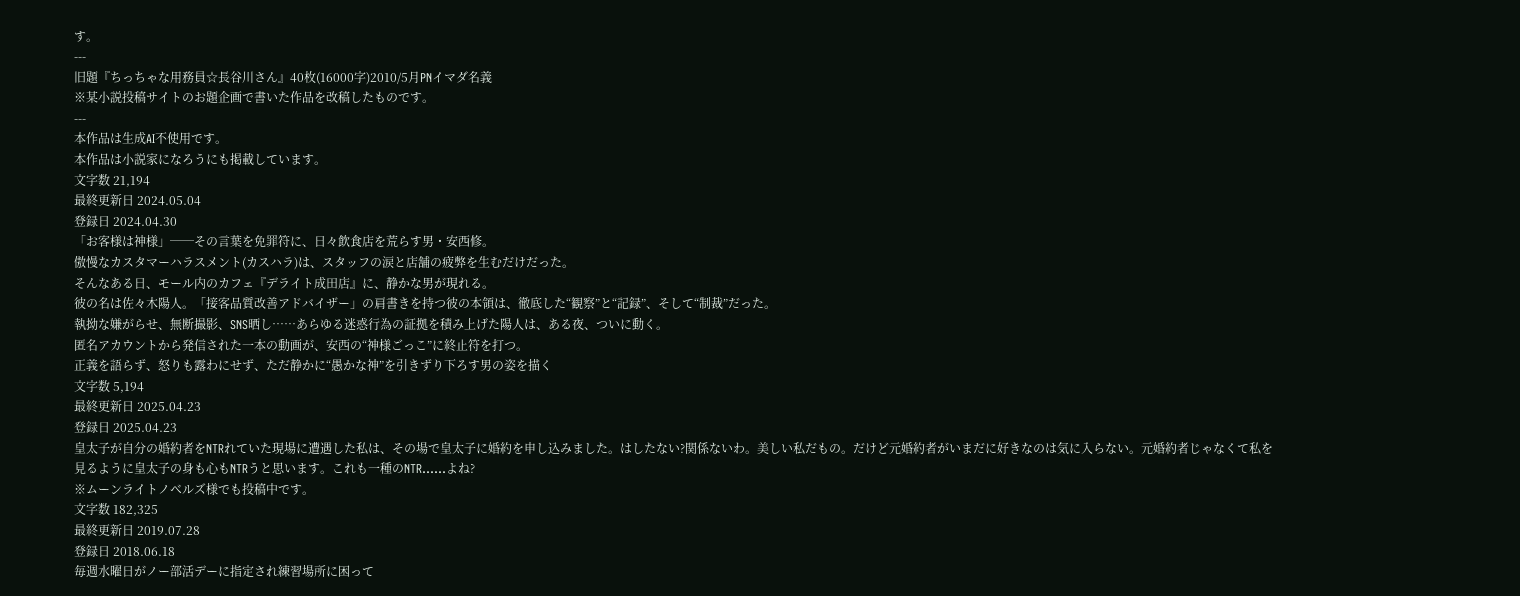す。
---
旧題『ちっちゃな用務員☆長谷川さん』40枚(16000字)2010/5月PNイマダ名義
※某小説投稿サイトのお題企画で書いた作品を改稿したものです。
---
本作品は生成AI不使用です。
本作品は小説家になろうにも掲載しています。
文字数 21,194
最終更新日 2024.05.04
登録日 2024.04.30
「お客様は神様」──その言葉を免罪符に、日々飲食店を荒らす男・安西修。
傲慢なカスタマーハラスメント(カスハラ)は、スタッフの涙と店舗の疲弊を生むだけだった。
そんなある日、モール内のカフェ『デライト成田店』に、静かな男が現れる。
彼の名は佐々木陽人。「接客品質改善アドバイザー」の肩書きを持つ彼の本領は、徹底した“観察”と“記録”、そして“制裁”だった。
執拗な嫌がらせ、無断撮影、SNS晒し……あらゆる迷惑行為の証拠を積み上げた陽人は、ある夜、ついに動く。
匿名アカウントから発信された一本の動画が、安西の“神様ごっこ”に終止符を打つ。
正義を語らず、怒りも露わにせず、ただ静かに“愚かな神”を引きずり下ろす男の姿を描く
文字数 5,194
最終更新日 2025.04.23
登録日 2025.04.23
皇太子が自分の婚約者をNTRれていた現場に遭遇した私は、その場で皇太子に婚約を申し込みました。はしたない?関係ないわ。美しい私だもの。だけど元婚約者がいまだに好きなのは気に入らない。元婚約者じゃなくて私を見るように皇太子の身も心もNTRうと思います。これも一種のNTR……よね?
※ムーンライトノベルズ様でも投稿中です。
文字数 182,325
最終更新日 2019.07.28
登録日 2018.06.18
毎週水曜日がノー部活デーに指定され練習場所に困って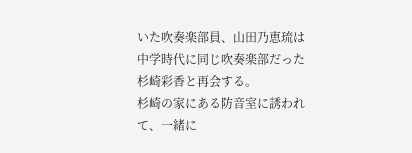いた吹奏楽部員、山田乃恵琉は中学時代に同じ吹奏楽部だった杉崎彩香と再会する。
杉崎の家にある防音室に誘われて、一緒に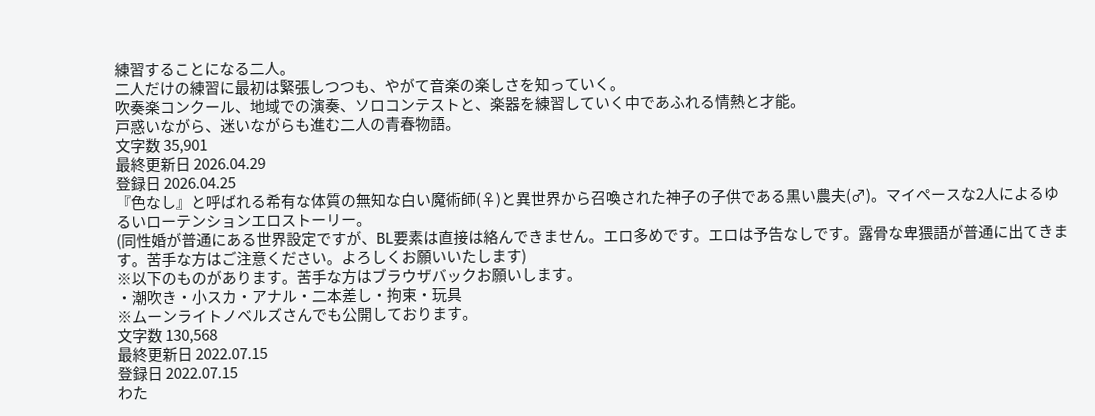練習することになる二人。
二人だけの練習に最初は緊張しつつも、やがて音楽の楽しさを知っていく。
吹奏楽コンクール、地域での演奏、ソロコンテストと、楽器を練習していく中であふれる情熱と才能。
戸惑いながら、迷いながらも進む二人の青春物語。
文字数 35,901
最終更新日 2026.04.29
登録日 2026.04.25
『色なし』と呼ばれる希有な体質の無知な白い魔術師(♀)と異世界から召喚された神子の子供である黒い農夫(♂)。マイペースな2人によるゆるいローテンションエロストーリー。
(同性婚が普通にある世界設定ですが、BL要素は直接は絡んできません。エロ多めです。エロは予告なしです。露骨な卑猥語が普通に出てきます。苦手な方はご注意ください。よろしくお願いいたします)
※以下のものがあります。苦手な方はブラウザバックお願いします。
・潮吹き・小スカ・アナル・二本差し・拘束・玩具
※ムーンライトノベルズさんでも公開しております。
文字数 130,568
最終更新日 2022.07.15
登録日 2022.07.15
わた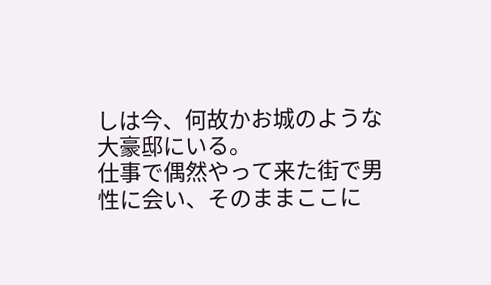しは今、何故かお城のような大豪邸にいる。
仕事で偶然やって来た街で男性に会い、そのままここに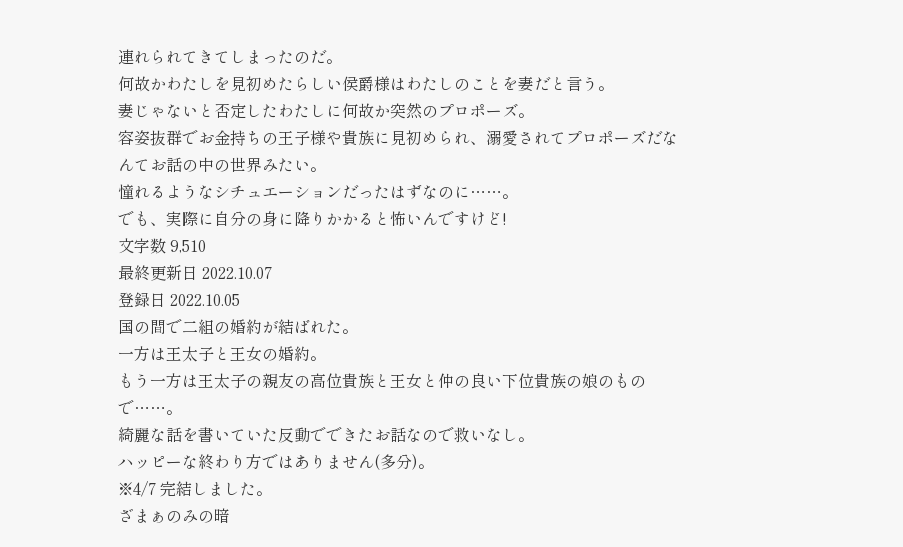連れられてきてしまったのだ。
何故かわたしを見初めたらしい侯爵様はわたしのことを妻だと言う。
妻じゃないと否定したわたしに何故か突然のプロポーズ。
容姿抜群でお金持ちの王子様や貴族に見初められ、溺愛されてプロポーズだなんてお話の中の世界みたい。
憧れるようなシチュエーションだったはずなのに……。
でも、実際に自分の身に降りかかると怖いんですけど!
文字数 9,510
最終更新日 2022.10.07
登録日 2022.10.05
国の間で二組の婚約が結ばれた。
一方は王太子と王女の婚約。
もう一方は王太子の親友の高位貴族と王女と仲の良い下位貴族の娘のもので……。
綺麗な話を書いていた反動でできたお話なので救いなし。
ハッピーな終わり方ではありません(多分)。
※4/7 完結しました。
ざまぁのみの暗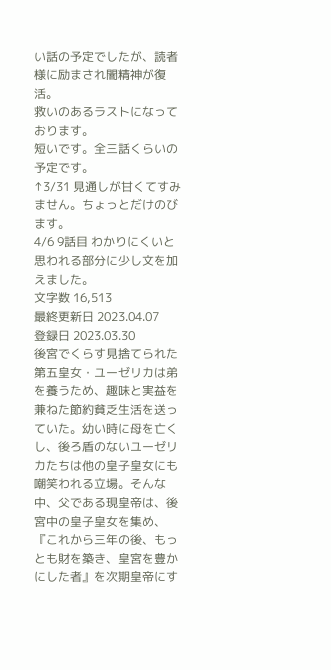い話の予定でしたが、読者様に励まされ闇精神が復活。
救いのあるラストになっております。
短いです。全三話くらいの予定です。
↑3/31 見通しが甘くてすみません。ちょっとだけのびます。
4/6 9話目 わかりにくいと思われる部分に少し文を加えました。
文字数 16,513
最終更新日 2023.04.07
登録日 2023.03.30
後宮でくらす見捨てられた第五皇女・ユーゼリカは弟を養うため、趣味と実益を兼ねた節約貧乏生活を送っていた。幼い時に母を亡くし、後ろ盾のないユーゼリカたちは他の皇子皇女にも嘲笑われる立場。そんな中、父である現皇帝は、後宮中の皇子皇女を集め、『これから三年の後、もっとも財を築き、皇宮を豊かにした者』を次期皇帝にす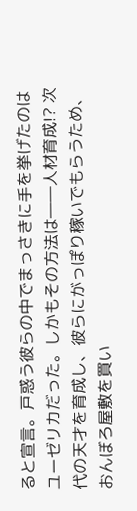ると宣言。戸惑う彼らの中でまっさきに手を挙げたのはユーゼリカだった。しかもその方法は――人材育成!? 次代の天才を育成し、彼らにがっぽり稼いでもらうため、おんぼろ屋敷を買い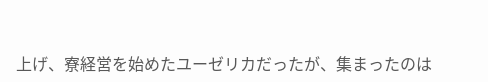上げ、寮経営を始めたユーゼリカだったが、集まったのは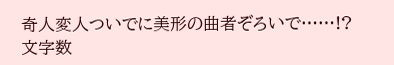奇人変人ついでに美形の曲者ぞろいで……!?
文字数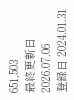651,503
最終更新日 2026.07.06
登録日 2024.01.31